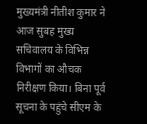मुख्यमंत्री नीतीश कुमार ने आज सुबह मुख्य सचिवालय के विभिन्न विभागों का औचक निरीक्षण किया। बिना पूर्व सूचना के पहुंचे सीएम के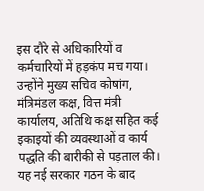इस दौरे से अधिकारियों व कर्मचारियों में हड़कंप मच गया। उन्होंने मुख्य सचिव कोषांग, मंत्रिमंडल कक्ष, वित्त मंत्री कार्यालय, अतिथि कक्ष सहित कई इकाइयों की व्यवस्थाओं व कार्य पद्धति की बारीकी से पड़ताल की। यह नई सरकार गठन के बाद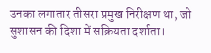उनका लगातार तीसरा प्रमुख निरीक्षण था, जो सुशासन की दिशा में सक्रियता दर्शाता।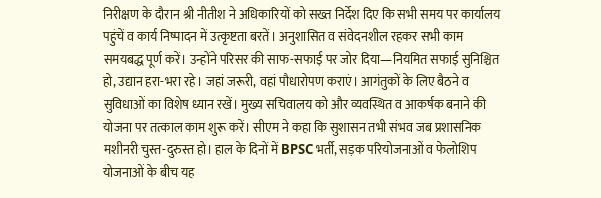निरीक्षण के दौरान श्री नीतीश ने अधिकारियों को सख्त निर्देश दिए कि सभी समय पर कार्यालय पहुंचें व कार्य निष्पादन में उत्कृष्टता बरतें। अनुशासित व संवेदनशील रहकर सभी काम समयबद्ध पूर्ण करें। उन्होंने परिसर की साफ-सफाई पर जोर दिया—नियमित सफाई सुनिश्चित हो, उद्यान हरा-भरा रहे। जहां जरूरी, वहां पौधारोपण कराएं। आगंतुकों के लिए बैठने व सुविधाओं का विशेष ध्यान रखें। मुख्य सचिवालय को और व्यवस्थित व आकर्षक बनाने की योजना पर तत्काल काम शुरू करें। सीएम ने कहा कि सुशासन तभी संभव जब प्रशासनिक मशीनरी चुस्त-दुरुस्त हो। हाल के दिनों में BPSC भर्ती, सड़क परियोजनाओं व फेलोशिप योजनाओं के बीच यह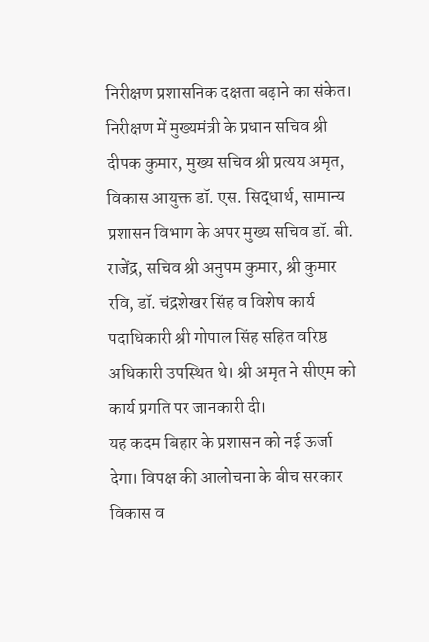निरीक्षण प्रशासनिक दक्षता बढ़ाने का संकेत।
निरीक्षण में मुख्यमंत्री के प्रधान सचिव श्री दीपक कुमार, मुख्य सचिव श्री प्रत्यय अमृत, विकास आयुक्त डॉ. एस. सिद्धार्थ, सामान्य प्रशासन विभाग के अपर मुख्य सचिव डॉ. बी. राजेंद्र, सचिव श्री अनुपम कुमार, श्री कुमार रवि, डॉ. चंद्रशेखर सिंह व विशेष कार्य पदाधिकारी श्री गोपाल सिंह सहित वरिष्ठ अधिकारी उपस्थित थे। श्री अमृत ने सीएम को कार्य प्रगति पर जानकारी दी।
यह कदम बिहार के प्रशासन को नई ऊर्जा देगा। विपक्ष की आलोचना के बीच सरकार विकास व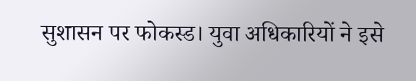सुशासन पर फोकस्ड। युवा अधिकारियों ने इसे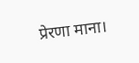प्रेरणा माना।